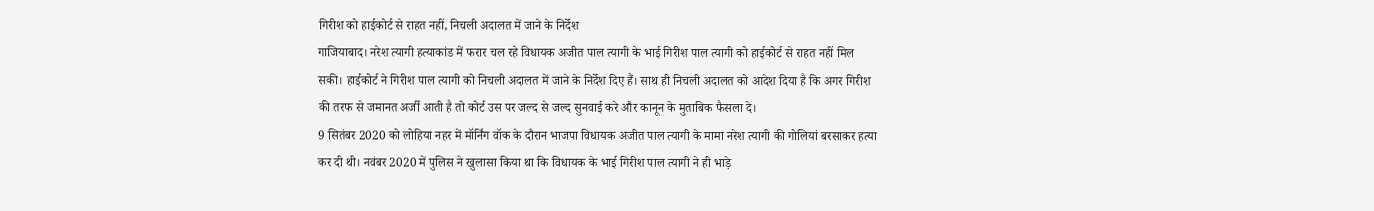गिरीश को हाईकोर्ट से राहत नहीं, निचली अदालत में जाने के निर्देश
गाजियाबाद। नरेश त्यागी हत्याकांड में फरार चल रहे विधायक अजीत पाल त्यागी के भाई गिरीश पाल त्यागी को हाईकोर्ट से राहत नहीं मिल सकी। हाईकोर्ट ने गिरीश पाल त्यागी को निचली अदालत में जाने के निर्देश दिए हैं। साथ ही निचली अदालत को आदेश दिया है कि अगर गिरीश की तरफ से जमानत अर्जी आती है तो कोर्ट उस पर जल्द से जल्द सुनवाई करे और कानून के मुताबिक फैसला दे।
9 सितंबर 2020 को लोहिया नहर में मॉर्निंग वॉक के दौरान भाजपा विधायक अजीत पाल त्यागी के मामा नरेश त्यागी की गोलियां बरसाकर हत्या कर दी थी। नवंबर 2020 में पुलिस ने खुलासा किया था कि विधायक के भाई गिरीश पाल त्यागी ने ही भाड़े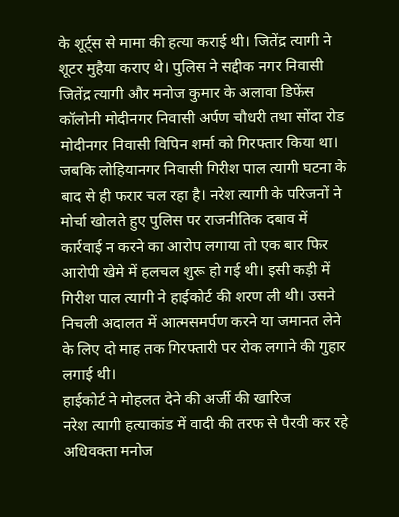के शूर्ट्स से मामा की हत्या कराई थी। जितेंद्र त्यागी ने शूटर मुहैया कराए थे। पुलिस ने सद्दीक नगर निवासी जितेंद्र त्यागी और मनोज कुमार के अलावा डिफेंस कॉलोनी मोदीनगर निवासी अर्पण चौधरी तथा सोंदा रोड मोदीनगर निवासी विपिन शर्मा को गिरफ्तार किया था। जबकि लोहियानगर निवासी गिरीश पाल त्यागी घटना के बाद से ही फरार चल रहा है। नरेश त्यागी के परिजनों ने मोर्चा खोलते हुए पुलिस पर राजनीतिक दबाव में कार्रवाई न करने का आरोप लगाया तो एक बार फिर आरोपी खेमे में हलचल शुरू हो गई थी। इसी कड़ी में गिरीश पाल त्यागी ने हाईकोर्ट की शरण ली थी। उसने निचली अदालत में आत्मसमर्पण करने या जमानत लेने के लिए दो माह तक गिरफ्तारी पर रोक लगाने की गुहार लगाई थी।
हाईकोर्ट ने मोहलत देने की अर्जी की खारिज
नरेश त्यागी हत्याकांड में वादी की तरफ से पैरवी कर रहे अधिवक्ता मनोज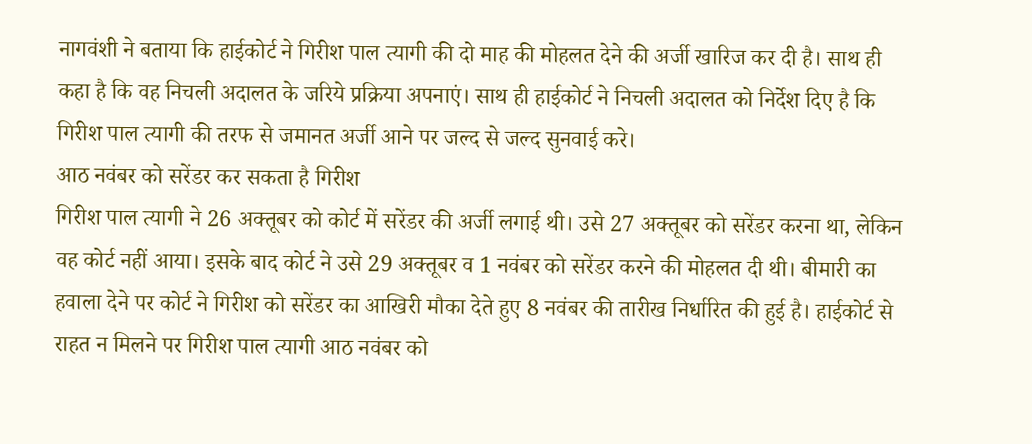नागवंशी ने बताया कि हाईकोर्ट ने गिरीश पाल त्यागी की दो माह की मोहलत देने की अर्जी खारिज कर दी है। साथ ही कहा है कि वह निचली अदालत के जरिये प्रक्रिया अपनाएं। साथ ही हाईकोर्ट ने निचली अदालत को निर्देश दिए है कि गिरीश पाल त्यागी की तरफ से जमानत अर्जी आने पर जल्द से जल्द सुनवाई करे।
आठ नवंबर को सरेंडर कर सकता है गिरीश
गिरीश पाल त्यागी ने 26 अक्तूबर को कोर्ट में सरेंडर की अर्जी लगाई थी। उसे 27 अक्तूबर को सरेंडर करना था, लेकिन वह कोर्ट नहीं आया। इसके बाद कोर्ट ने उसे 29 अक्तूबर व 1 नवंबर को सरेंडर करने की मोहलत दी थी। बीमारी का हवाला देने पर कोर्ट ने गिरीश को सरेंडर का आखिरी मौका देते हुए 8 नवंबर की तारीख निर्धारित की हुई है। हाईकोर्ट से राहत न मिलने पर गिरीश पाल त्यागी आठ नवंबर को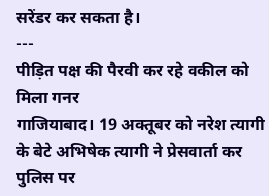सरेंडर कर सकता है।
---
पीड़ित पक्ष की पैरवी कर रहे वकील को मिला गनर
गाजियाबाद। 19 अक्तूबर को नरेश त्यागी के बेटे अभिषेक त्यागी ने प्रेसवार्ता कर पुलिस पर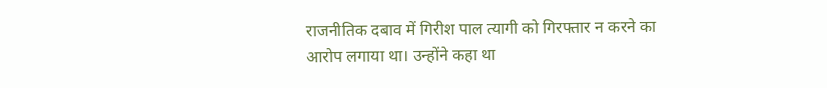राजनीतिक दबाव में गिरीश पाल त्यागी को गिरफ्तार न करने का आरोप लगाया था। उन्होंने कहा था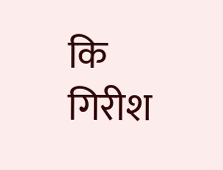कि गिरीश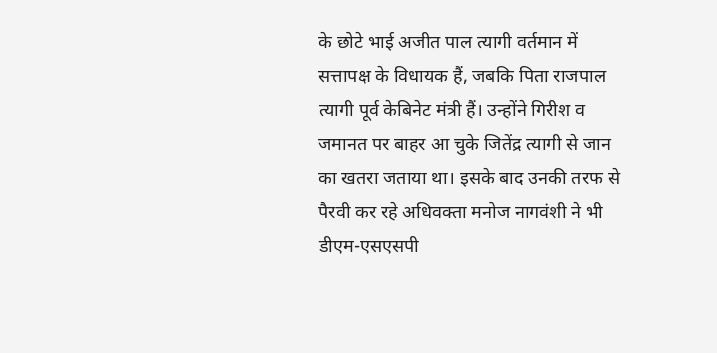के छोटे भाई अजीत पाल त्यागी वर्तमान में सत्तापक्ष के विधायक हैं, जबकि पिता राजपाल त्यागी पूर्व केबिनेट मंत्री हैं। उन्होंने गिरीश व जमानत पर बाहर आ चुके जितेंद्र त्यागी से जान का खतरा जताया था। इसके बाद उनकी तरफ से पैरवी कर रहे अधिवक्ता मनोज नागवंशी ने भी डीएम-एसएसपी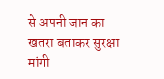से अपनी जान का खतरा बताकर सुरक्षा मांगी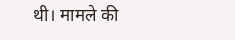थी। मामले की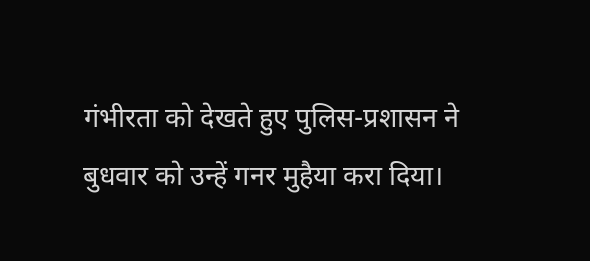गंभीरता को देखते हुए पुलिस-प्रशासन ने बुधवार को उन्हें गनर मुहैया करा दिया।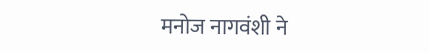मनोज नागवंशी ने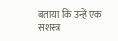बताया कि उन्हें एक सशस्त्र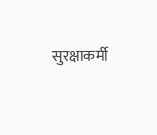सुरक्षाकर्मी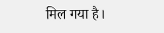मिल गया है।